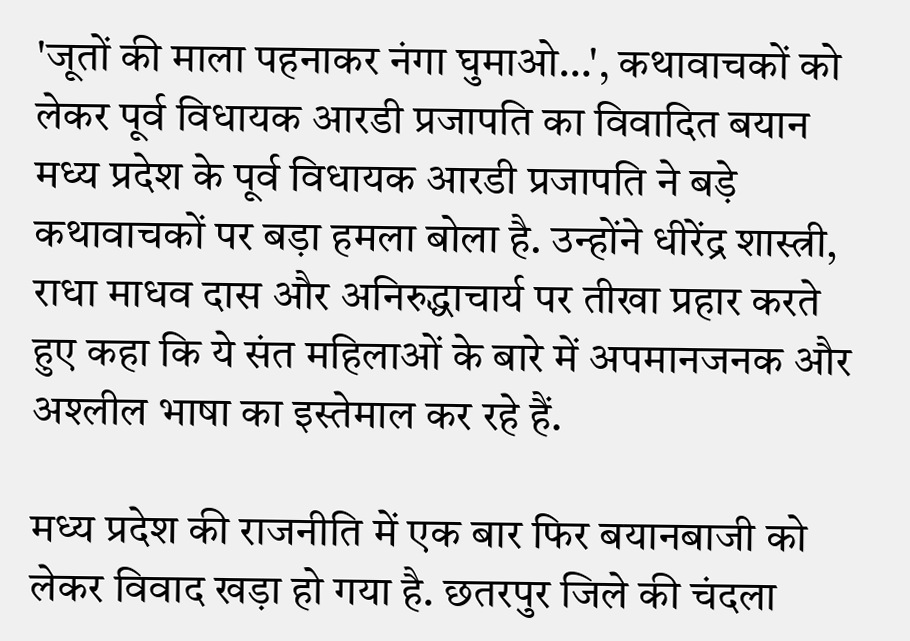'जूतों की माला पहनाकर नंगा घुमाओ…', कथावाचकों को लेकर पूर्व विधायक आरडी प्रजापति का विवादित बयान
मध्य प्रदेश के पूर्व विधायक आरडी प्रजापति ने बड़े कथावाचकों पर बड़ा हमला बोला है. उन्होंने धीरेंद्र शास्त्री, राधा माधव दास और अनिरुद्धाचार्य पर तीखा प्रहार करते हुए कहा कि ये संत महिलाओं के बारे में अपमानजनक और अश्लील भाषा का इस्तेमाल कर रहे हैं.

मध्य प्रदेश की राजनीति में एक बार फिर बयानबाजी को लेकर विवाद खड़ा हो गया है. छतरपुर जिले की चंदला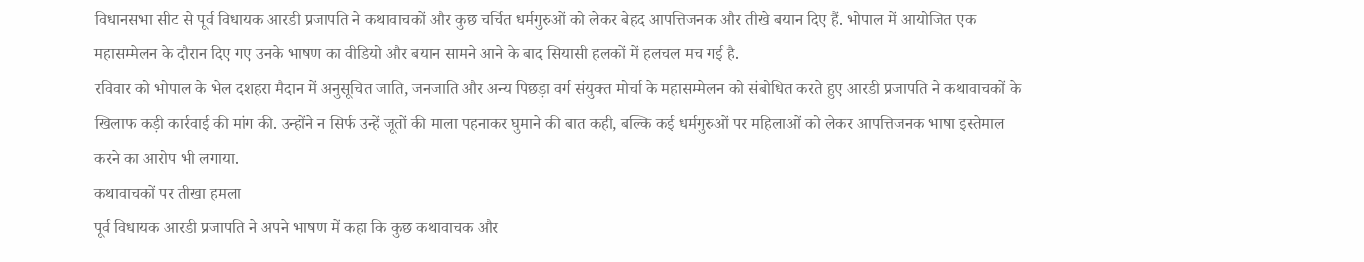विधानसभा सीट से पूर्व विधायक आरडी प्रजापति ने कथावाचकों और कुछ चर्चित धर्मगुरुओं को लेकर बेहद आपत्तिजनक और तीखे बयान दिए हैं. भोपाल में आयोजित एक महासम्मेलन के दौरान दिए गए उनके भाषण का वीडियो और बयान सामने आने के बाद सियासी हलकों में हलचल मच गई है.
रविवार को भोपाल के भेल दशहरा मैदान में अनुसूचित जाति, जनजाति और अन्य पिछड़ा वर्ग संयुक्त मोर्चा के महासम्मेलन को संबोधित करते हुए आरडी प्रजापति ने कथावाचकों के खिलाफ कड़ी कार्रवाई की मांग की. उन्होंने न सिर्फ उन्हें जूतों की माला पहनाकर घुमाने की बात कही, बल्कि कई धर्मगुरुओं पर महिलाओं को लेकर आपत्तिजनक भाषा इस्तेमाल करने का आरोप भी लगाया.
कथावाचकों पर तीखा हमला
पूर्व विधायक आरडी प्रजापति ने अपने भाषण में कहा कि कुछ कथावाचक और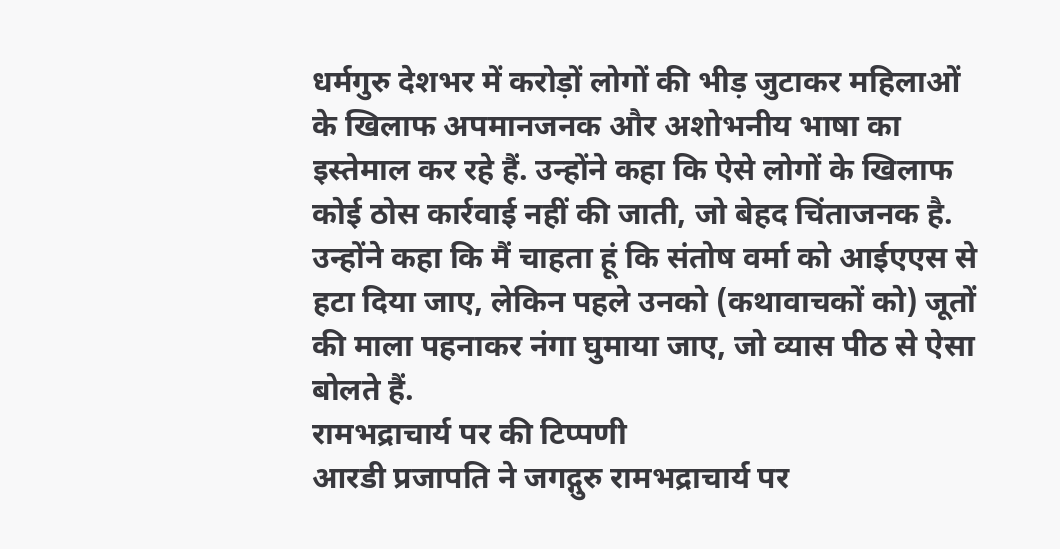धर्मगुरु देशभर में करोड़ों लोगों की भीड़ जुटाकर महिलाओं के खिलाफ अपमानजनक और अशोभनीय भाषा का इस्तेमाल कर रहे हैं. उन्होंने कहा कि ऐसे लोगों के खिलाफ कोई ठोस कार्रवाई नहीं की जाती, जो बेहद चिंताजनक है.
उन्होंने कहा कि मैं चाहता हूं कि संतोष वर्मा को आईएएस से हटा दिया जाए, लेकिन पहले उनको (कथावाचकों को) जूतों की माला पहनाकर नंगा घुमाया जाए, जो व्यास पीठ से ऐसा बोलते हैं.
रामभद्राचार्य पर की टिप्पणी
आरडी प्रजापति ने जगद्गुरु रामभद्राचार्य पर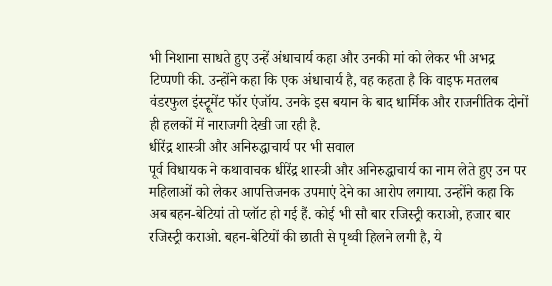भी निशाना साधते हुए उन्हें अंधाचार्य कहा और उनकी मां को लेकर भी अभद्र टिप्पणी की. उन्होंने कहा कि एक अंधाचार्य है, वह कहता है कि वाइफ मतलब वंडरफुल इंस्ट्रूमेंट फॉर एंजॉय. उनके इस बयान के बाद धार्मिक और राजनीतिक दोनों ही हलकों में नाराजगी देखी जा रही है.
धीरेंद्र शास्त्री और अनिरुद्धाचार्य पर भी सवाल
पूर्व विधायक ने कथावाचक धीरेंद्र शास्त्री और अनिरुद्धाचार्य का नाम लेते हुए उन पर महिलाओं को लेकर आपत्तिजनक उपमाएं देने का आरोप लगाया. उन्होंने कहा कि अब बहन-बेटियां तो प्लॉट हो गई हैं. कोई भी सौ बार रजिस्ट्री कराओ, हजार बार रजिस्ट्री कराओ. बहन-बेटियों की छाती से पृथ्वी हिलने लगी है, ये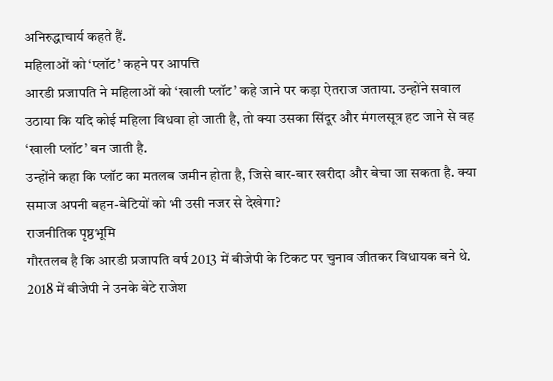अनिरुद्धाचार्य कहते हैं.
महिलाओं को ‘प्लॉट’ कहने पर आपत्ति
आरडी प्रजापति ने महिलाओं को ‘खाली प्लॉट’ कहे जाने पर कड़ा ऐतराज जताया. उन्होंने सवाल उठाया कि यदि कोई महिला विधवा हो जाती है, तो क्या उसका सिंदूर और मंगलसूत्र हट जाने से वह ‘खाली प्लॉट’ बन जाती है.
उन्होंने कहा कि प्लॉट का मतलब जमीन होता है, जिसे बार-बार खरीदा और बेचा जा सकता है. क्या समाज अपनी बहन-बेटियों को भी उसी नजर से देखेगा?
राजनीतिक पृष्ठभूमि
गौरतलब है कि आरडी प्रजापति वर्ष 2013 में बीजेपी के टिकट पर चुनाव जीतकर विधायक बने थे. 2018 में बीजेपी ने उनके बेटे राजेश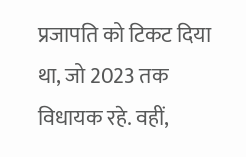प्रजापति को टिकट दिया था, जो 2023 तक विधायक रहे. वहीं,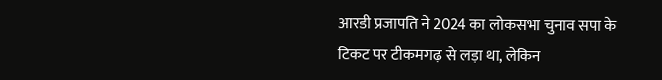आरडी प्रजापति ने 2024 का लोकसभा चुनाव सपा के टिकट पर टीकमगढ़ से लड़ा था, लेकिन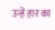उन्हें हार का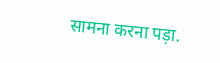सामना करना पड़ा.